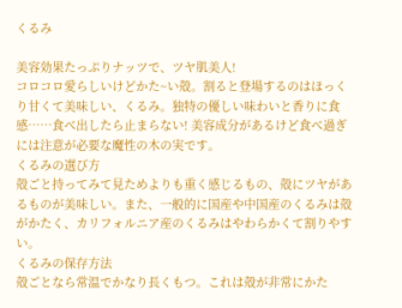くるみ

美容効果たっぷりナッツで、ツヤ肌美人!
コロコロ愛らしいけどかた~い殻。割ると登場するのはほっくり甘くて美味しい、くるみ。独特の優しい味わいと香りに食感……食べ出したら止まらない! 美容成分があるけど食べ過ぎには注意が必要な魔性の木の実です。
くるみの選び方
殻ごと持ってみて見ためよりも重く感じるもの、殻にツヤがあるものが美味しい。また、一般的に国産や中国産のくるみは殻がかたく、カリフォルニア産のくるみはやわらかくて割りやすい。
くるみの保存方法
殻ごとなら常温でかなり長くもつ。これは殻が非常にかた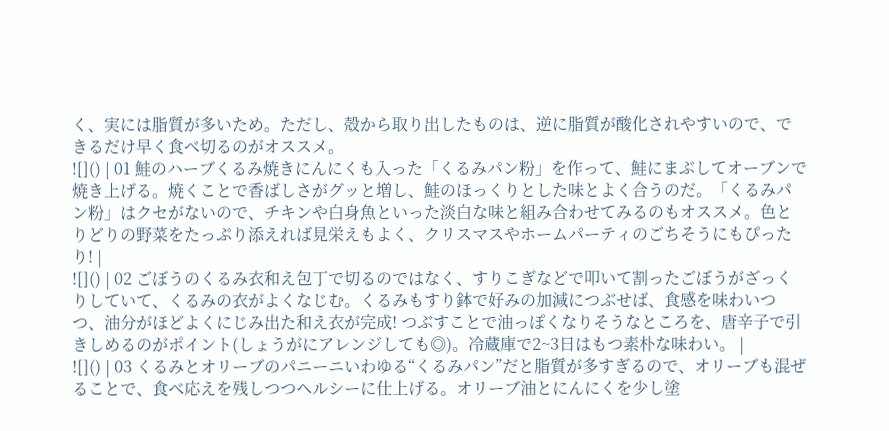く、実には脂質が多いため。ただし、殻から取り出したものは、逆に脂質が酸化されやすいので、できるだけ早く食べ切るのがオススメ。
![]() | 01 鮭のハーブくるみ焼きにんにくも入った「くるみパン粉」を作って、鮭にまぶしてオーブンで焼き上げる。焼くことで香ばしさがグッと増し、鮭のほっくりとした味とよく合うのだ。「くるみパン粉」はクセがないので、チキンや白身魚といった淡白な味と組み合わせてみるのもオススメ。色とりどりの野菜をたっぷり添えれば見栄えもよく、クリスマスやホームパーティのごちそうにもぴったり! |
![]() | 02 ごぼうのくるみ衣和え包丁で切るのではなく、すりこぎなどで叩いて割ったごぼうがざっくりしていて、くるみの衣がよくなじむ。くるみもすり鉢で好みの加減につぶせば、食感を味わいつつ、油分がほどよくにじみ出た和え衣が完成! つぶすことで油っぽくなりそうなところを、唐辛子で引きしめるのがポイント(しょうがにアレンジしても◎)。冷蔵庫で2~3日はもつ素朴な味わい。 |
![]() | 03 くるみとオリーブのパニーニいわゆる“くるみパン”だと脂質が多すぎるので、オリーブも混ぜることで、食べ応えを残しつつヘルシーに仕上げる。オリーブ油とにんにくを少し塗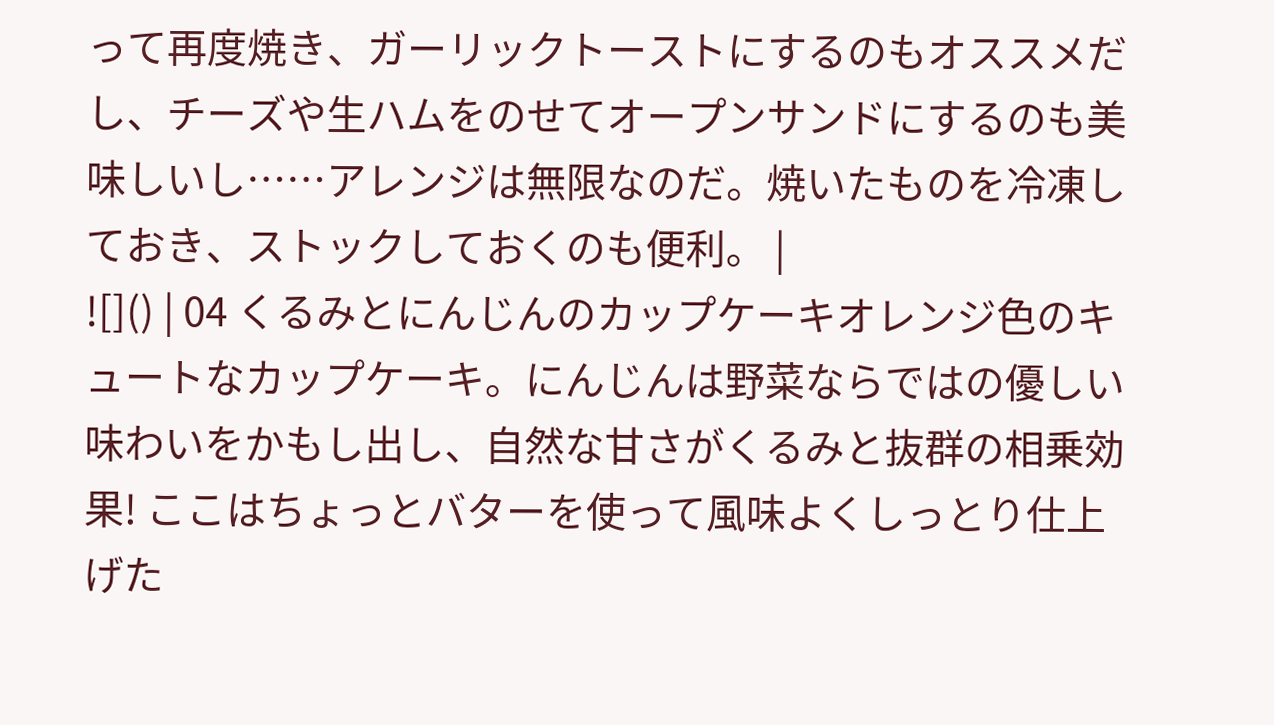って再度焼き、ガーリックトーストにするのもオススメだし、チーズや生ハムをのせてオープンサンドにするのも美味しいし……アレンジは無限なのだ。焼いたものを冷凍しておき、ストックしておくのも便利。 |
![]() | 04 くるみとにんじんのカップケーキオレンジ色のキュートなカップケーキ。にんじんは野菜ならではの優しい味わいをかもし出し、自然な甘さがくるみと抜群の相乗効果! ここはちょっとバターを使って風味よくしっとり仕上げた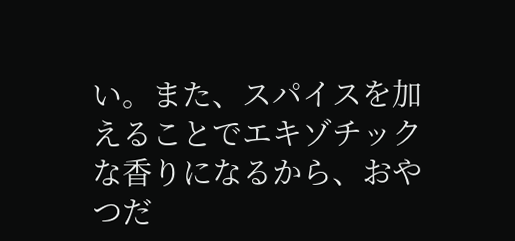い。また、スパイスを加えることでエキゾチックな香りになるから、おやつだ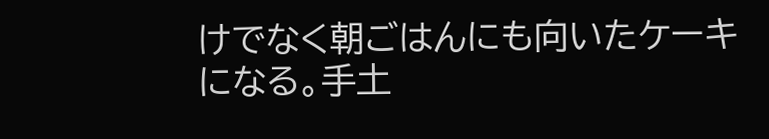けでなく朝ごはんにも向いたケーキになる。手土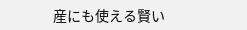産にも使える賢い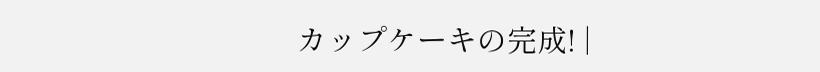カップケーキの完成! |